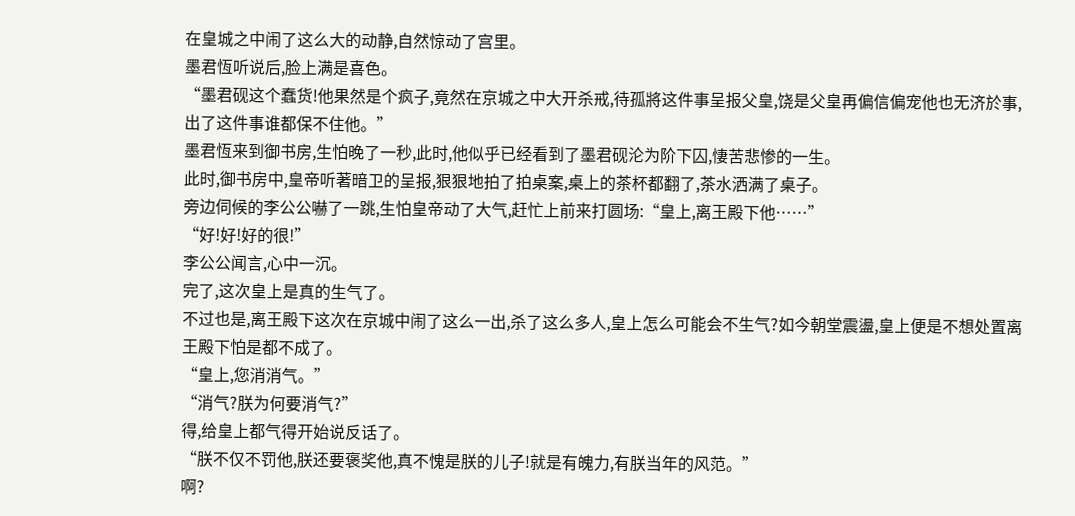在皇城之中闹了这么大的动静,自然惊动了宫里。
墨君恆听说后,脸上满是喜色。
“墨君砚这个蠢货!他果然是个疯子,竟然在京城之中大开杀戒,待孤將这件事呈报父皇,饶是父皇再偏信偏宠他也无济於事,出了这件事谁都保不住他。”
墨君恆来到御书房,生怕晚了一秒,此时,他似乎已经看到了墨君砚沦为阶下囚,悽苦悲惨的一生。
此时,御书房中,皇帝听著暗卫的呈报,狠狠地拍了拍桌案,桌上的茶杯都翻了,茶水洒满了桌子。
旁边伺候的李公公嚇了一跳,生怕皇帝动了大气,赶忙上前来打圆场:“皇上,离王殿下他……”
“好!好!好的很!”
李公公闻言,心中一沉。
完了,这次皇上是真的生气了。
不过也是,离王殿下这次在京城中闹了这么一出,杀了这么多人,皇上怎么可能会不生气?如今朝堂震盪,皇上便是不想处置离王殿下怕是都不成了。
“皇上,您消消气。”
“消气?朕为何要消气?”
得,给皇上都气得开始说反话了。
“朕不仅不罚他,朕还要褒奖他,真不愧是朕的儿子!就是有魄力,有朕当年的风范。”
啊?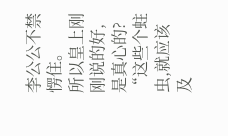李公公不禁愣住。
所以皇上刚刚说的好,是真心的?
“这些个蛀虫,就应该及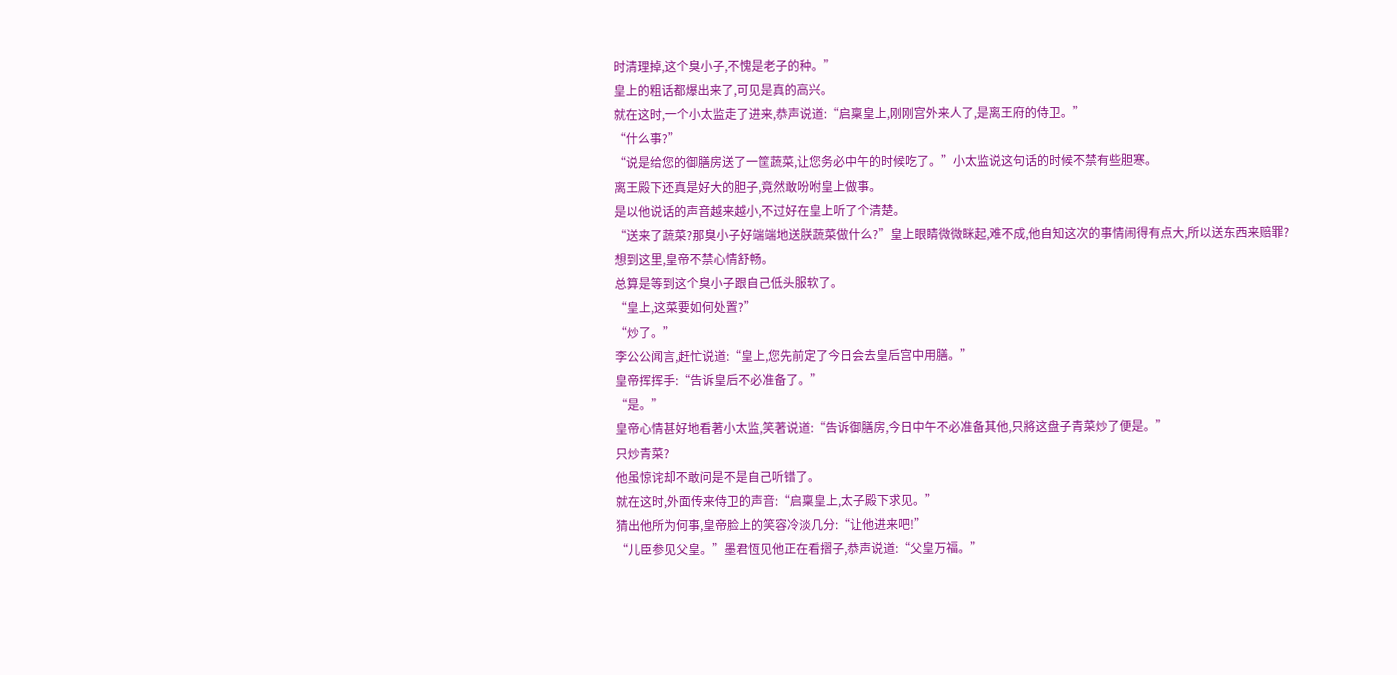时清理掉,这个臭小子,不愧是老子的种。”
皇上的粗话都爆出来了,可见是真的高兴。
就在这时,一个小太监走了进来,恭声说道:“启稟皇上,刚刚宫外来人了,是离王府的侍卫。”
“什么事?”
“说是给您的御膳房送了一筐蔬菜,让您务必中午的时候吃了。”小太监说这句话的时候不禁有些胆寒。
离王殿下还真是好大的胆子,竟然敢吩咐皇上做事。
是以他说话的声音越来越小,不过好在皇上听了个清楚。
“送来了蔬菜?那臭小子好端端地送朕蔬菜做什么?”皇上眼睛微微眯起,难不成,他自知这次的事情闹得有点大,所以送东西来赔罪?
想到这里,皇帝不禁心情舒畅。
总算是等到这个臭小子跟自己低头服软了。
“皇上,这菜要如何处置?”
“炒了。”
李公公闻言,赶忙说道:“皇上,您先前定了今日会去皇后宫中用膳。”
皇帝挥挥手:“告诉皇后不必准备了。”
“是。”
皇帝心情甚好地看著小太监,笑著说道:“告诉御膳房,今日中午不必准备其他,只將这盘子青菜炒了便是。”
只炒青菜?
他虽惊诧却不敢问是不是自己听错了。
就在这时,外面传来侍卫的声音:“启稟皇上,太子殿下求见。”
猜出他所为何事,皇帝脸上的笑容冷淡几分:“让他进来吧!”
“儿臣参见父皇。”墨君恆见他正在看摺子,恭声说道:“父皇万福。”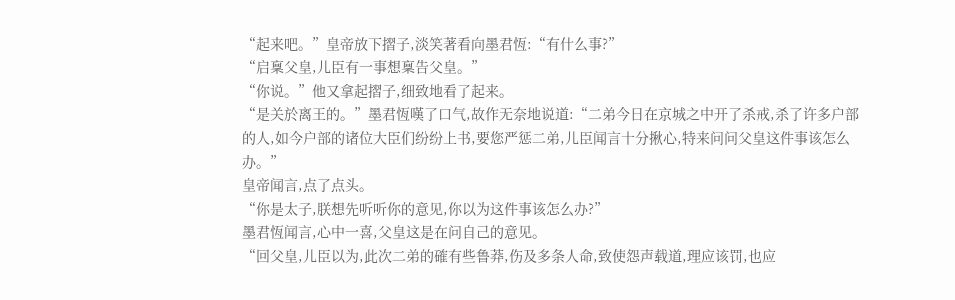“起来吧。”皇帝放下摺子,淡笑著看向墨君恆:“有什么事?”
“启稟父皇,儿臣有一事想稟告父皇。”
“你说。”他又拿起摺子,细致地看了起来。
“是关於离王的。”墨君恆嘆了口气,故作无奈地说道:“二弟今日在京城之中开了杀戒,杀了许多户部的人,如今户部的诸位大臣们纷纷上书,要您严惩二弟,儿臣闻言十分揪心,特来问问父皇这件事该怎么办。”
皇帝闻言,点了点头。
“你是太子,朕想先听听你的意见,你以为这件事该怎么办?”
墨君恆闻言,心中一喜,父皇这是在问自己的意见。
“回父皇,儿臣以为,此次二弟的確有些鲁莽,伤及多条人命,致使怨声载道,理应该罚,也应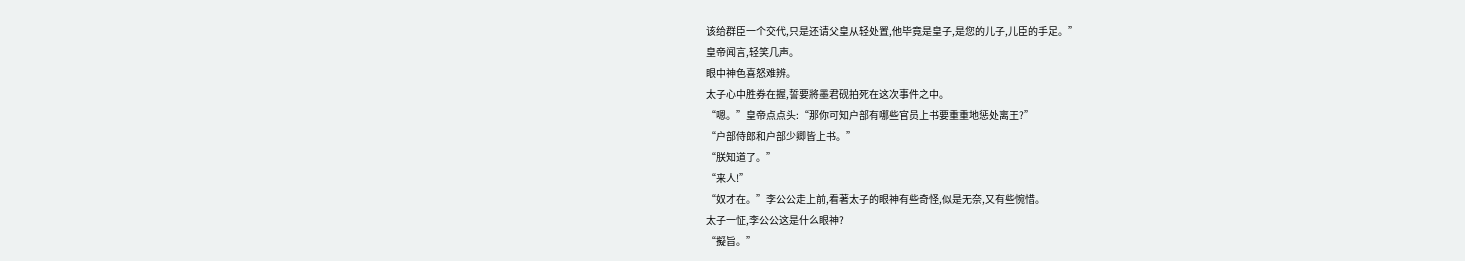该给群臣一个交代,只是还请父皇从轻处置,他毕竟是皇子,是您的儿子,儿臣的手足。”
皇帝闻言,轻笑几声。
眼中神色喜怒难辨。
太子心中胜券在握,誓要將墨君砚拍死在这次事件之中。
“嗯。”皇帝点点头:“那你可知户部有哪些官员上书要重重地惩处离王?”
“户部侍郎和户部少卿皆上书。”
“朕知道了。”
“来人!”
“奴才在。”李公公走上前,看著太子的眼神有些奇怪,似是无奈,又有些惋惜。
太子一怔,李公公这是什么眼神?
“擬旨。”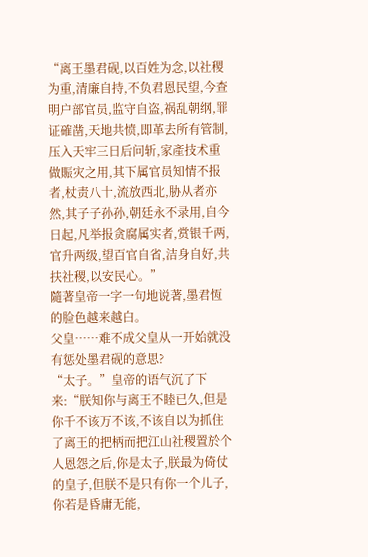“离王墨君砚,以百姓为念,以社稷为重,清廉自持,不负君恩民望,今查明户部官员,监守自盗,祸乱朝纲,罪证確凿,天地共愤,即革去所有管制,压入天牢三日后问斩,家產技术重做賑灾之用,其下属官员知情不报者,杖责八十,流放西北,胁从者亦然,其子子孙孙,朝廷永不录用,自今日起,凡举报贪腐属实者,赏银千两,官升两级,望百官自省,洁身自好,共扶社稷,以安民心。”
隨著皇帝一字一句地说著,墨君恆的脸色越来越白。
父皇……难不成父皇从一开始就没有惩处墨君砚的意思?
“太子。”皇帝的语气沉了下来:“朕知你与离王不睦已久,但是你千不该万不该,不该自以为抓住了离王的把柄而把江山社稷置於个人恩怨之后,你是太子,朕最为倚仗的皇子,但朕不是只有你一个儿子,你若是昏庸无能,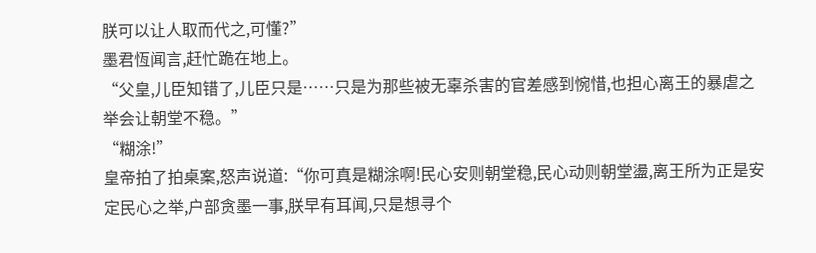朕可以让人取而代之,可懂?”
墨君恆闻言,赶忙跪在地上。
“父皇,儿臣知错了,儿臣只是……只是为那些被无辜杀害的官差感到惋惜,也担心离王的暴虐之举会让朝堂不稳。”
“糊涂!”
皇帝拍了拍桌案,怒声说道:“你可真是糊涂啊!民心安则朝堂稳,民心动则朝堂盪,离王所为正是安定民心之举,户部贪墨一事,朕早有耳闻,只是想寻个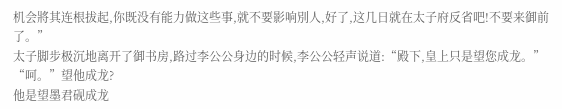机会將其连根拔起,你既没有能力做这些事,就不要影响別人,好了,这几日就在太子府反省吧!不要来御前了。”
太子脚步极沉地离开了御书房,路过李公公身边的时候,李公公轻声说道:“殿下,皇上只是望您成龙。”
“呵。”望他成龙?
他是望墨君砚成龙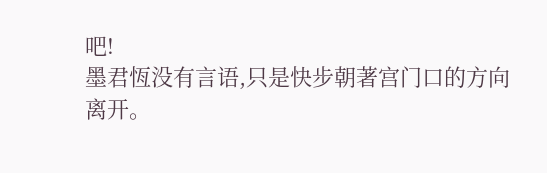吧!
墨君恆没有言语,只是快步朝著宫门口的方向离开。